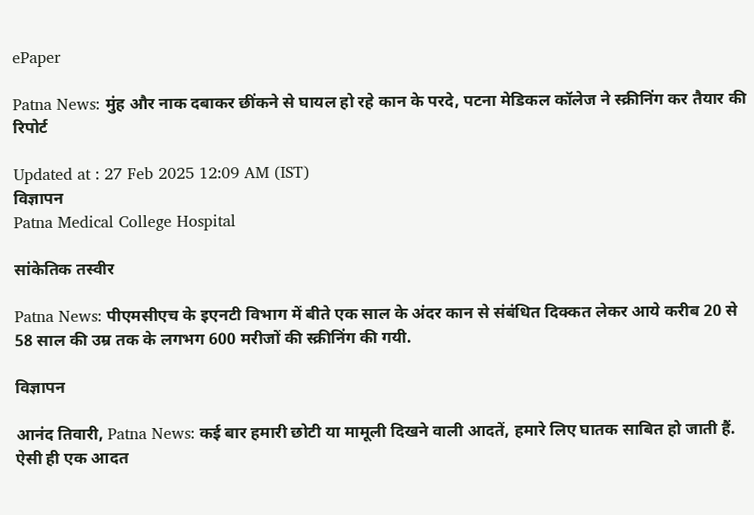ePaper

Patna News: मुंह और नाक दबाकर छींकने से घायल हो रहे कान के परदे, पटना मेडिकल कॉलेज ने स्क्रीनिंग कर तैयार की रिपोर्ट

Updated at : 27 Feb 2025 12:09 AM (IST)
विज्ञापन
Patna Medical College Hospital

सांकेतिक तस्वीर

Patna News: पीएमसीएच के इएनटी विभाग में बीते एक साल के अंदर कान से संबंधित दिक्कत लेकर आये करीब 20 से 58 साल की उम्र तक के लगभग 600 मरीजों की स्क्रीनिंग की गयी.

विज्ञापन

आनंद तिवारी, Patna News: कई बार हमारी छोटी या मामूली दिखने वाली आदतें, हमारे लिए घातक साबित हो जाती हैं. ऐसी ही एक आदत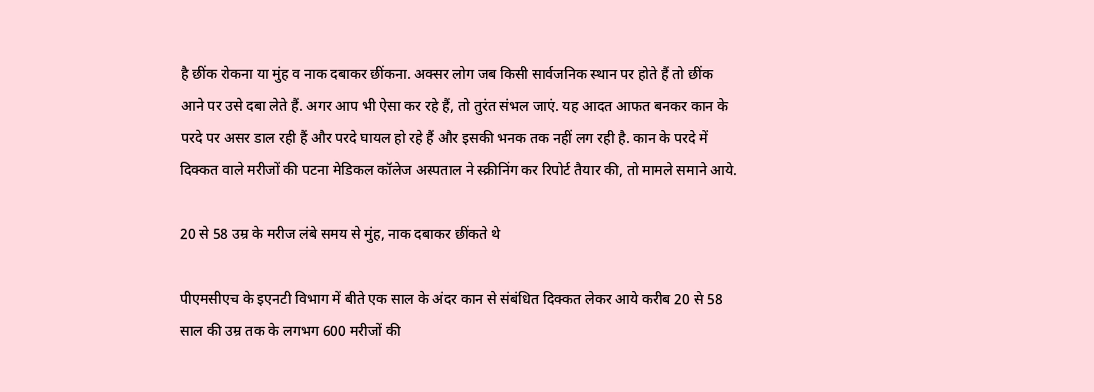है छींक रोकना या मुंह व नाक दबाकर छींकना. अक्सर लोग जब किसी सार्वजनिक स्थान पर होते हैं तो छींक आने पर उसे दबा लेते हैं. अगर आप भी ऐसा कर रहे हैं, तो तुरंत संभल जाएं. यह आदत आफत बनकर कान के परदे पर असर डाल रही हैं और परदे घायल हो रहे हैं और इसकी भनक तक नहीं लग रही है. कान के परदे में दिक्कत वाले मरीजों की पटना मेडिकल कॉलेज अस्पताल ने स्क्रीनिंग कर रिपोर्ट तैयार की, तो मामले समाने आये.

20 से 58 उम्र के मरीज लंबे समय से मुंह, नाक दबाकर छींकते थे

पीएमसीएच के इएनटी विभाग में बीते एक साल के अंदर कान से संबंधित दिक्कत लेकर आये करीब 20 से 58 साल की उम्र तक के लगभग 600 मरीजों की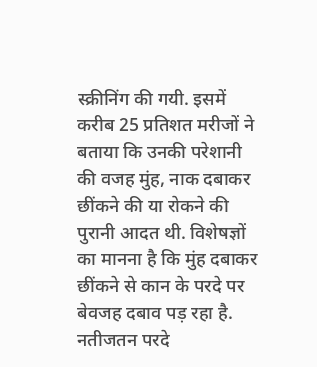स्क्रीनिंग की गयी. इसमें करीब 25 प्रतिशत मरीजों ने बताया कि उनकी परेशानी की वजह मुंह, नाक दबाकर छींकने की या रोकने की पुरानी आदत थी. विशेषज्ञों का मानना है कि मुंह दबाकर छींकने से कान के परदे पर बेवजह दबाव पड़ रहा है. नतीजतन परदे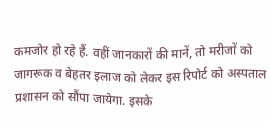कमजोर हो रहे हैं. वहीं जानकारों की मानें, तो मरीजों को जागरूक व बेहतर इलाज को लेकर इस रिपोर्ट को अस्पताल प्रशासन को सौंपा जायेगा. इसके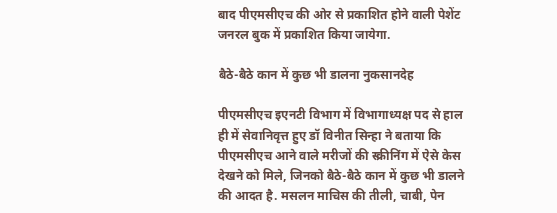बाद पीएमसीएच की ओर से प्रकाशित होने वाली पेशेंट जनरल बुक में प्रकाशित किया जायेगा.

बैठे-बैठे कान में कुछ भी डालना नुकसानदेह

पीएमसीएच इएनटी विभाग में विभागाध्यक्ष पद से हाल ही में सेवानिवृत्त हुए डॉ विनीत सिन्हा ने बताया कि पीएमसीएच आने वाले मरीजों की स्क्रीनिंग में ऐसे केस देखने को मिले, जिनको बैठे-बैठे कान में कुछ भी डालने की आदत है. मसलन माचिस की तीली, चाबी, पेन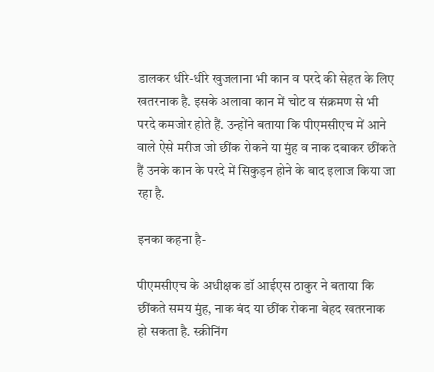डालकर धीरे-धीरे खुजलाना भी कान व परदे की सेहत के लिए खतरनाक है. इसके अलावा कान में चोट व संक्रमण से भी परदे कमजोर होते हैं. उन्होंने बताया कि पीएमसीएच में आने वाले ऐसे मरीज जो छींक रोकने या मुंह व नाक दबाकर छींकते हैं उनके कान के परदे में सिकुड़न होने के बाद इलाज किया जा रहा है.

इनका कहना है-

पीएमसीएच के अधीक्षक डॉ आईएस ठाकुर ने बताया कि छींकते समय मुंह, नाक बंद या छींक रोकना बेहद खतरनाक हो सकता है. स्क्रीनिंग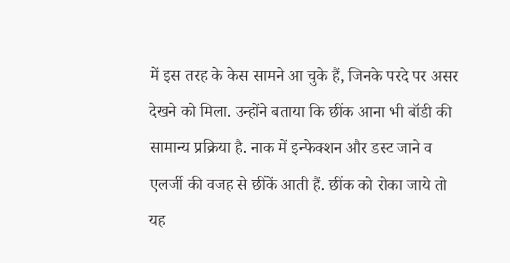में इस तरह के केस सामने आ चुके हैं, जिनके परदे पर असर देखने को मिला. उन्होंने बताया कि छींक आना भी बॉडी की सामान्य प्रक्रिया है. नाक में इन्फेक्शन और डस्ट जाने व एलर्जी की वजह से छींकें आती हैं. छींक को रोका जाये तो यह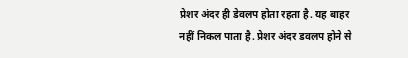प्रेशर अंदर ही डेवलप होता रहता है. यह बाहर नहीं निकल पाता है. प्रेशर अंदर डवलप होने से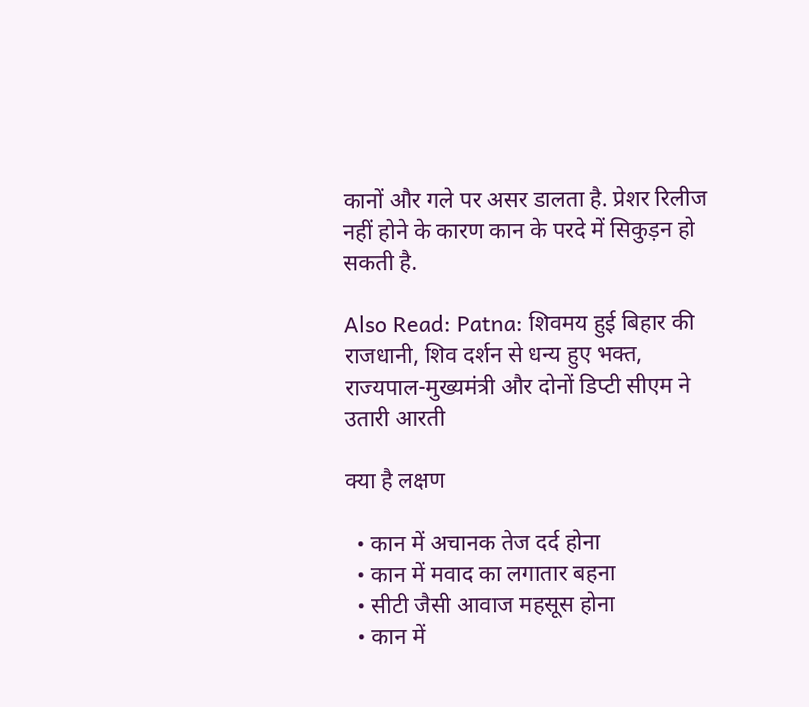कानों और गले पर असर डालता है. प्रेशर रिलीज नहीं होने के कारण कान के परदे में सिकुड़न हो सकती है.

Also Read: Patna: शिवमय हुई बिहार की राजधानी, शिव दर्शन से धन्य हुए भक्त, राज्यपाल-मुख्यमंत्री और दोनों डिप्टी सीएम ने उतारी आरती

क्या है लक्षण

  • कान में अचानक तेज दर्द होना
  • कान में मवाद का लगातार बहना
  • सीटी जैसी आवाज महसूस होना
  • कान में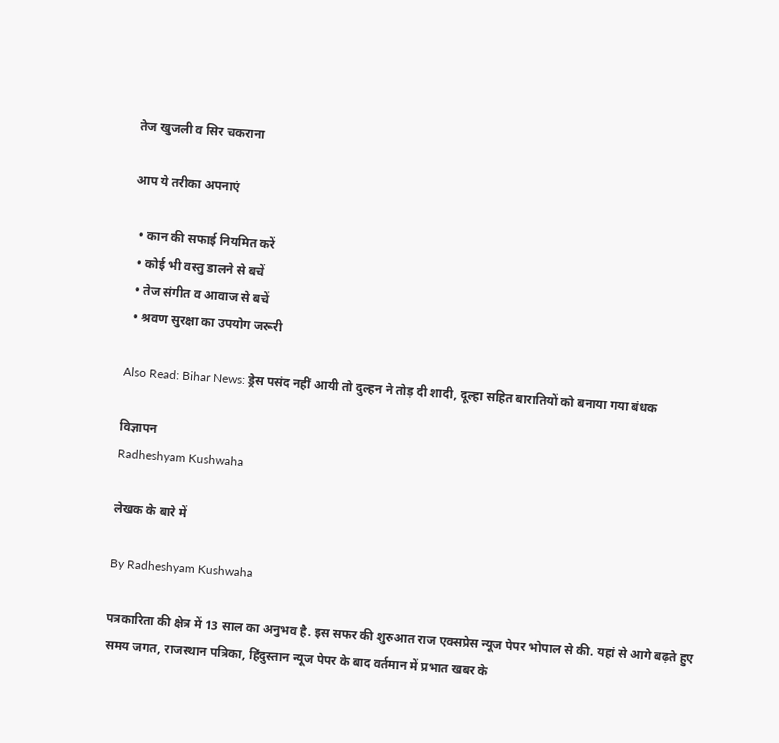तेज खुजली व सिर चकराना

आप ये तरीका अपनाएं

  • कान की सफाई नियमित करें
  • कोई भी वस्तु डालने से बचें
  • तेज संगीत व आवाज से बचें
  • श्रवण सुरक्षा का उपयोग जरूरी

Also Read: Bihar News: ड्रेस पसंद नहीं आयी तो दुल्हन ने तोड़ दी शादी, दूल्हा सहित बारातियों को बनाया गया बंधक

विज्ञापन
Radheshyam Kushwaha

लेखक के बारे में

By Radheshyam Kushwaha

पत्रकारिता की क्षेत्र में 13 साल का अनुभव है. इस सफर की शुरुआत राज एक्सप्रेस न्यूज पेपर भोपाल से की. यहां से आगे बढ़ते हुए समय जगत, राजस्थान पत्रिका, हिंदुस्तान न्यूज पेपर के बाद वर्तमान में प्रभात खबर के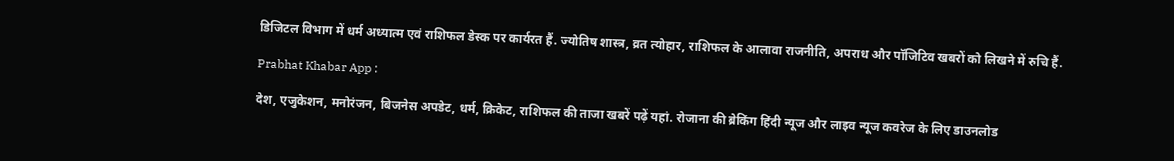डिजिटल विभाग में धर्म अध्यात्म एवं राशिफल डेस्क पर कार्यरत हैं. ज्योतिष शास्त्र, व्रत त्योहार, राशिफल के आलावा राजनीति, अपराध और पॉजिटिव खबरों को लिखने में रुचि हैं.

Prabhat Khabar App :

देश, एजुकेशन, मनोरंजन, बिजनेस अपडेट, धर्म, क्रिकेट, राशिफल की ताजा खबरें पढ़ें यहां. रोजाना की ब्रेकिंग हिंदी न्यूज और लाइव न्यूज कवरेज के लिए डाउनलोड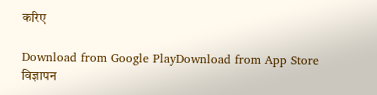करिए

Download from Google PlayDownload from App Store
विज्ञापन